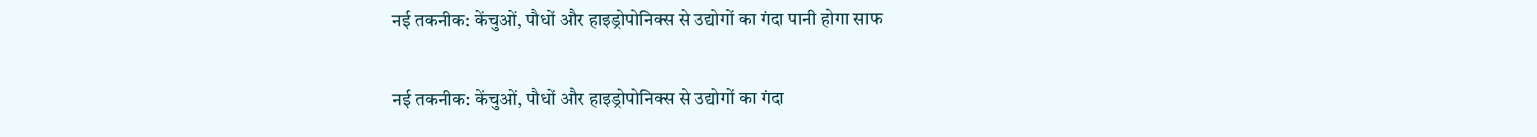नई तकनीक: केंचुओं, पौधों और हाइड्रोपोनिक्स से उद्योगों का गंदा पानी होगा साफ

नई तकनीक: केंचुओं, पौधों और हाइड्रोपोनिक्स से उद्योगों का गंदा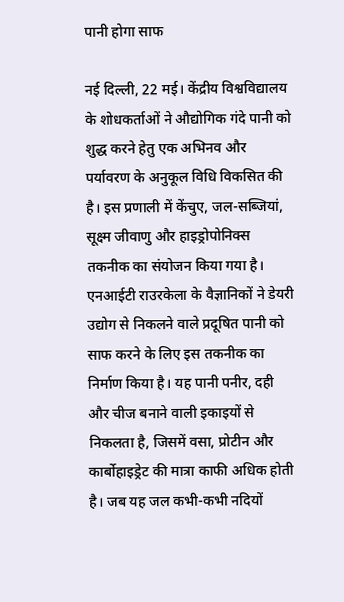पानी होगा साफ

नई दिल्ली, 22 मई। केंद्रीय विश्वविद्यालय के शोधकर्ताओं ने औद्योगिक गंदे पानी को शुद्ध करने हेतु एक अभिनव और पर्यावरण के अनुकूल विधि विकसित की है। इस प्रणाली में केंचुए, जल-सब्जियां, सूक्ष्म जीवाणु और हाइड्रोपोनिक्स तकनीक का संयोजन किया गया है। एनआईटी राउरकेला के वैज्ञानिकों ने डेयरी उद्योग से निकलने वाले प्रदूषित पानी को साफ करने के लिए इस तकनीक का निर्माण किया है। यह पानी पनीर, दही और चीज बनाने वाली इकाइयों से निकलता है, जिसमें वसा, प्रोटीन और कार्बोहाइड्रेट की मात्रा काफी अधिक होती है। जब यह जल कभी-कभी नदियों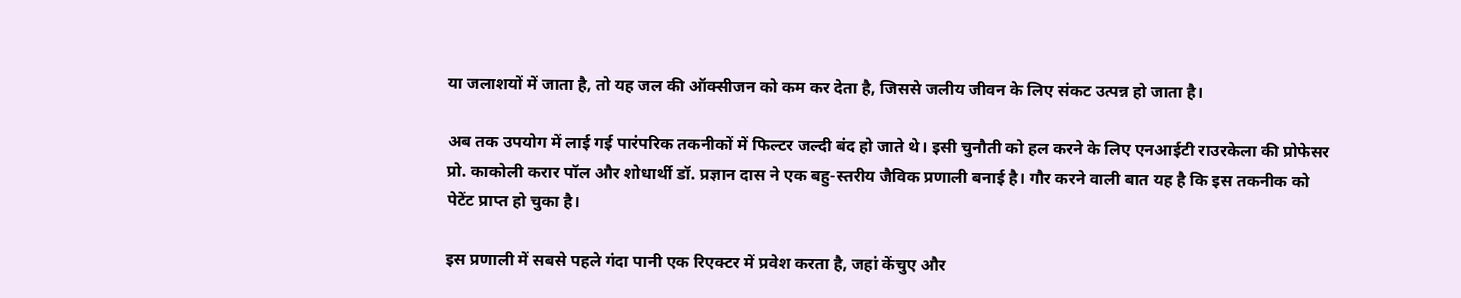या जलाशयों में जाता है, तो यह जल की ऑक्सीजन को कम कर देता है, जिससे जलीय जीवन के लिए संकट उत्पन्न हो जाता है।

अब तक उपयोग में लाई गई पारंपरिक तकनीकों में फिल्टर जल्दी बंद हो जाते थे। इसी चुनौती को हल करने के लिए एनआईटी राउरकेला की प्रोफेसर प्रो. काकोली करार पॉल और शोधार्थी डॉ. प्रज्ञान दास ने एक बहु-स्तरीय जैविक प्रणाली बनाई है। गौर करने वाली बात यह है कि इस तकनीक को पेटेंट प्राप्त हो चुका है।

इस प्रणाली में सबसे पहले गंदा पानी एक रिएक्टर में प्रवेश करता है, जहां केंचुए और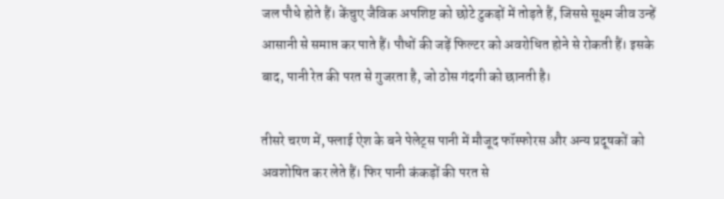जल पौधे होते हैं। केंचुए जैविक अपशिष्ट को छोटे टुकड़ों में तोड़ते हैं, जिससे सूक्ष्म जीव उन्हें आसानी से समाप्त कर पाते हैं। पौधों की जड़ें फिल्टर को अवरोधित होने से रोकती हैं। इसके बाद, पानी रेत की परत से गुजरता है, जो ठोस गंदगी को छानती है।

तीसरे चरण में, फ्लाई ऐश के बने पेलेट्स पानी में मौजूद फॉस्फोरस और अन्य प्रदूषकों को अवशोषित कर लेते हैं। फिर पानी कंकड़ों की परत से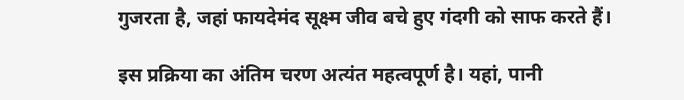गुजरता है, जहां फायदेमंद सूक्ष्म जीव बचे हुए गंदगी को साफ करते हैं।

इस प्रक्रिया का अंतिम चरण अत्यंत महत्वपूर्ण है। यहां, पानी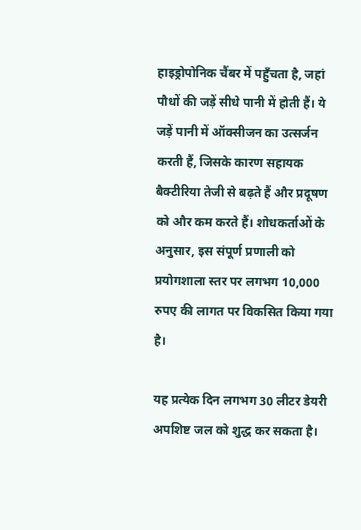हाइड्रोपोनिक चैंबर में पहुँचता है, जहां पौधों की जड़ें सीधे पानी में होती हैं। ये जड़ें पानी में ऑक्सीजन का उत्सर्जन करती हैं, जिसके कारण सहायक बैक्टीरिया तेजी से बढ़ते हैं और प्रदूषण को और कम करते हैं। शोधकर्ताओं के अनुसार, इस संपूर्ण प्रणाली को प्रयोगशाला स्तर पर लगभग 10,000 रुपए की लागत पर विकसित किया गया है।

यह प्रत्येक दिन लगभग 30 लीटर डेयरी अपशिष्ट जल को शुद्ध कर सकता है।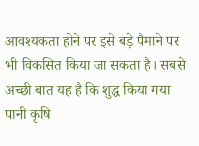आवश्यकता होने पर इसे बड़े पैमाने पर भी विकसित किया जा सकता है। सबसे अच्छी बात यह है कि शुद्ध किया गया पानी कृषि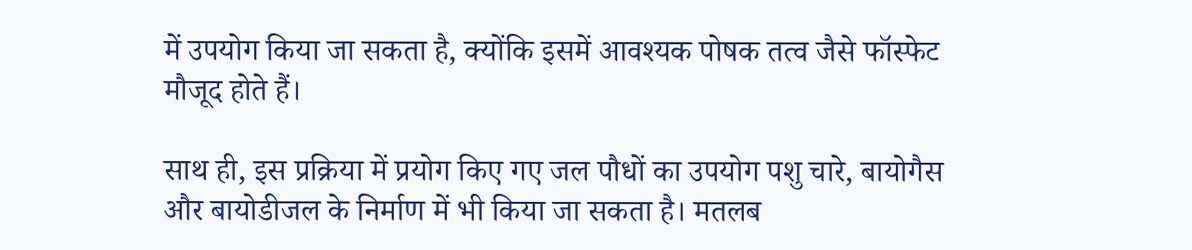में उपयोग किया जा सकता है, क्योंकि इसमें आवश्यक पोषक तत्व जैसे फॉस्फेट मौजूद होते हैं।

साथ ही, इस प्रक्रिया में प्रयोग किए गए जल पौधों का उपयोग पशु चारे, बायोगैस और बायोडीजल के निर्माण में भी किया जा सकता है। मतलब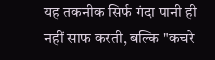यह तकनीक सिर्फ गंदा पानी ही नहीं साफ करती, बल्कि "कचरे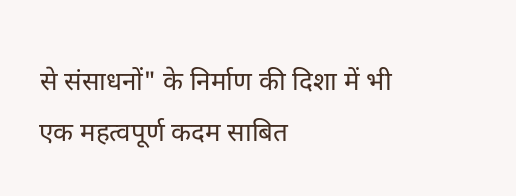से संसाधनों" के निर्माण की दिशा में भी एक महत्वपूर्ण कदम साबित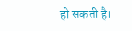हो सकती है।